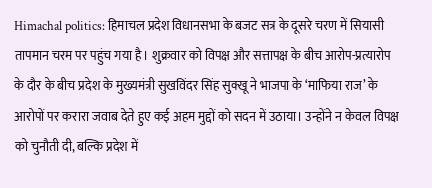Himachal politics: हिमाचल प्रदेश विधानसभा के बजट सत्र के दूसरे चरण में सियासी तापमान चरम पर पहुंच गया है। शुक्रवार को विपक्ष और सत्तापक्ष के बीच आरोप-प्रत्यारोप के दौर के बीच प्रदेश के मुख्यमंत्री सुखविंदर सिंह सुक्खू ने भाजपा के ‘माफिया राज’ के आरोपों पर करारा जवाब देते हुए कई अहम मुद्दों को सदन में उठाया। उन्होंने न केवल विपक्ष को चुनौती दी, बल्कि प्रदेश में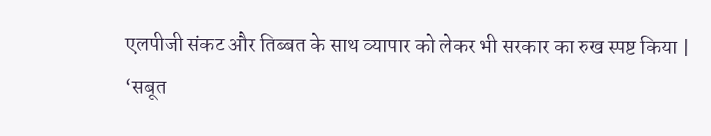एलपीजी संकट और तिब्बत के साथ व्यापार को लेकर भी सरकार का रुख स्पष्ट किया |
‘सबूत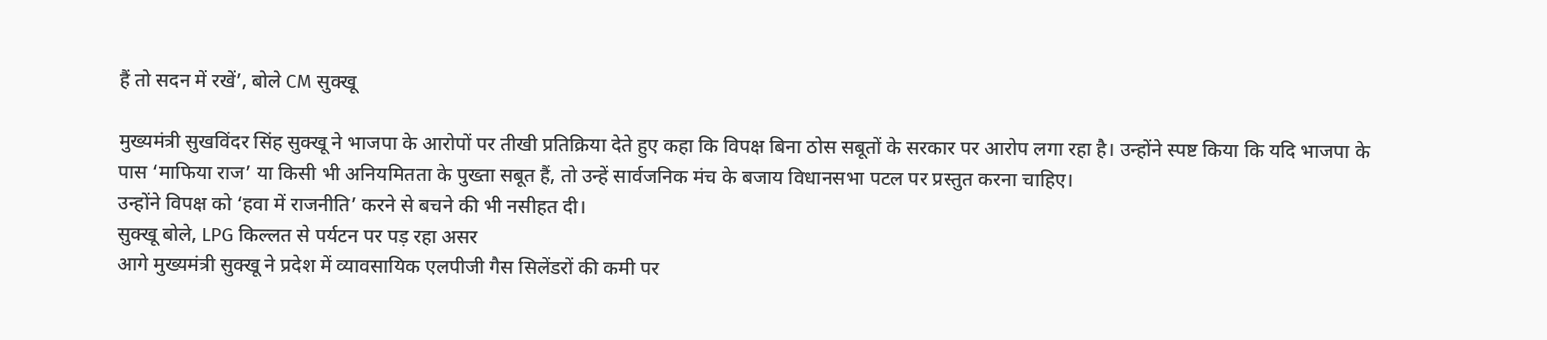हैं तो सदन में रखें’, बोले CM सुक्खू

मुख्यमंत्री सुखविंदर सिंह सुक्खू ने भाजपा के आरोपों पर तीखी प्रतिक्रिया देते हुए कहा कि विपक्ष बिना ठोस सबूतों के सरकार पर आरोप लगा रहा है। उन्होंने स्पष्ट किया कि यदि भाजपा के पास ‘माफिया राज’ या किसी भी अनियमितता के पुख्ता सबूत हैं, तो उन्हें सार्वजनिक मंच के बजाय विधानसभा पटल पर प्रस्तुत करना चाहिए।
उन्होंने विपक्ष को ‘हवा में राजनीति’ करने से बचने की भी नसीहत दी।
सुक्खू बोले, LPG किल्लत से पर्यटन पर पड़ रहा असर
आगे मुख्यमंत्री सुक्खू ने प्रदेश में व्यावसायिक एलपीजी गैस सिलेंडरों की कमी पर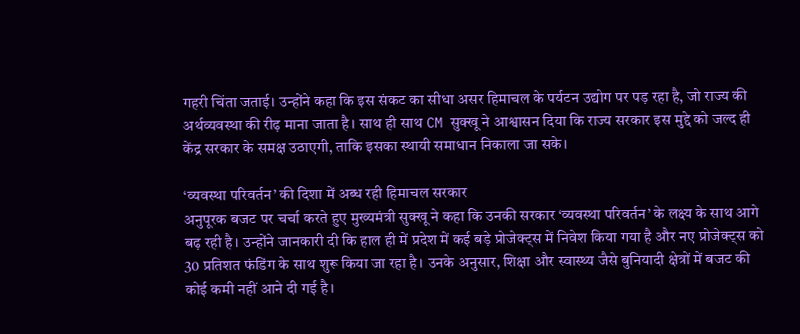गहरी चिंता जताई। उन्होंने कहा कि इस संकट का सीधा असर हिमाचल के पर्यटन उद्योग पर पड़ रहा है, जो राज्य की अर्थव्यवस्था की रीढ़ माना जाता है। साथ ही साथ CM सुक्खू ने आश्वासन दिया कि राज्य सरकार इस मुद्दे को जल्द ही केंद्र सरकार के समक्ष उठाएगी, ताकि इसका स्थायी समाधान निकाला जा सके।

‘व्यवस्था परिवर्तन’ की दिशा में अब्ध रही हिमाचल सरकार
अनुपूरक बजट पर चर्चा करते हुए मुख्यमंत्री सुक्खू ने कहा कि उनकी सरकार ‘व्यवस्था परिवर्तन’ के लक्ष्य के साथ आगे बढ़ रही है। उन्होंने जानकारी दी कि हाल ही में प्रदेश में कई बड़े प्रोजेक्ट्स में निवेश किया गया है और नए प्रोजेक्ट्स को 30 प्रतिशत फंडिंग के साथ शुरू किया जा रहा है। उनके अनुसार, शिक्षा और स्वास्थ्य जैसे बुनियादी क्षेत्रों में बजट की कोई कमी नहीं आने दी गई है।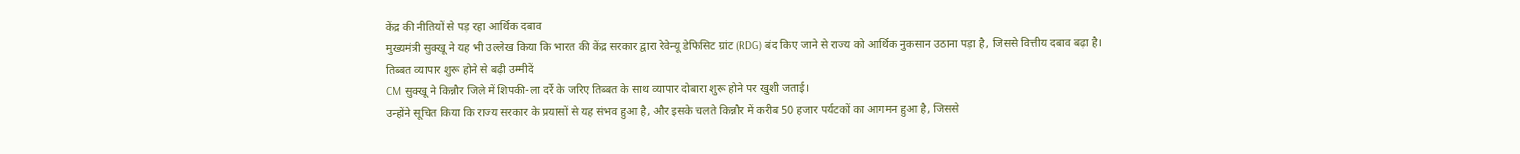केंद्र की नीतियों से पड़ रहा आर्थिक दबाव
मुख्यमंत्री सुक्खू ने यह भी उल्लेख किया कि भारत की केंद्र सरकार द्वारा रेवेन्यू डेफिसिट ग्रांट (RDG) बंद किए जाने से राज्य को आर्थिक नुकसान उठाना पड़ा है, जिससे वित्तीय दबाव बढ़ा है।
तिब्बत व्यापार शुरू होने से बढ़ी उम्मीदें
CM सुक्खू ने किन्नौर जिले में शिपकी-ला दर्रे के जरिए तिब्बत के साथ व्यापार दोबारा शुरू होने पर खुशी जताई।
उन्होंने सूचित किया कि राज्य सरकार के प्रयासों से यह संभव हुआ है, और इसके चलते किन्नौर में करीब 50 हजार पर्यटकों का आगमन हुआ है, जिससे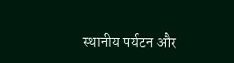स्थानीय पर्यटन और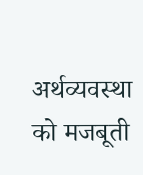अर्थव्यवस्था को मजबूती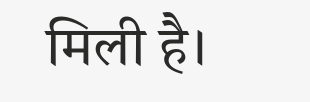मिली है।